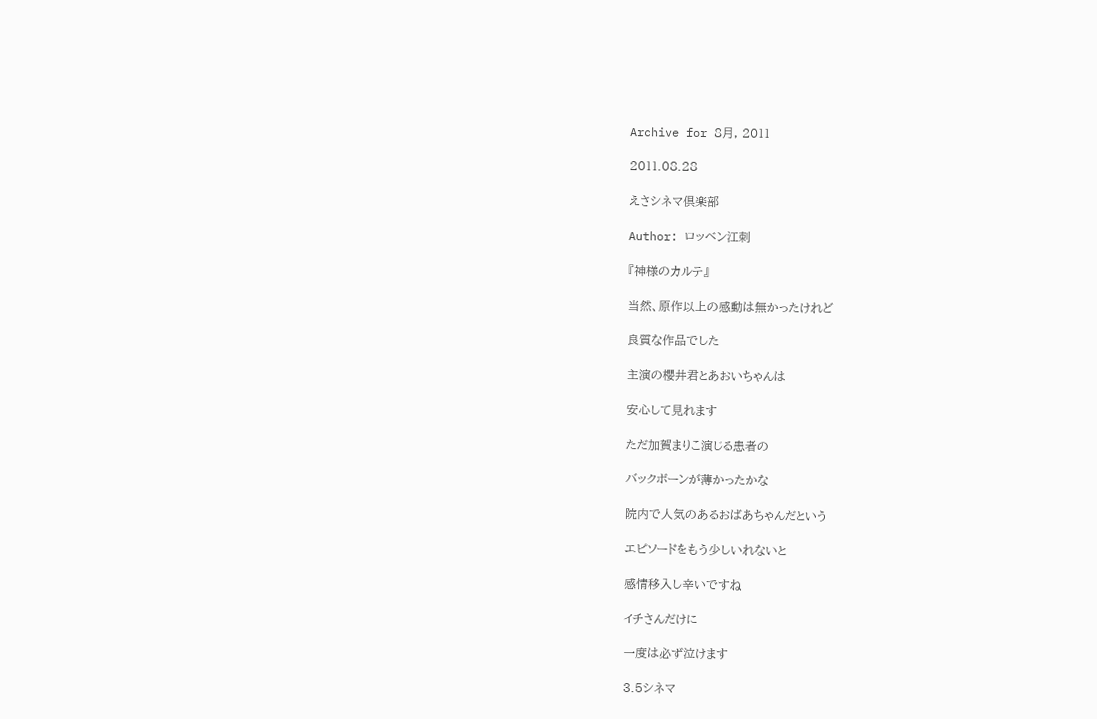Archive for 8月, 2011

2011.08.28

えさシネマ倶楽部

Author: ロッベン江刺

『神様のカルテ』

当然、原作以上の感動は無かったけれど

良質な作品でした

主演の櫻井君とあおいちゃんは

安心して見れます

ただ加賀まりこ演じる患者の

バックボーンが薄かったかな

院内で人気のあるおばあちゃんだという

エピソードをもう少しいれないと

感情移入し辛いですね

イチさんだけに

一度は必ず泣けます

3.5シネマ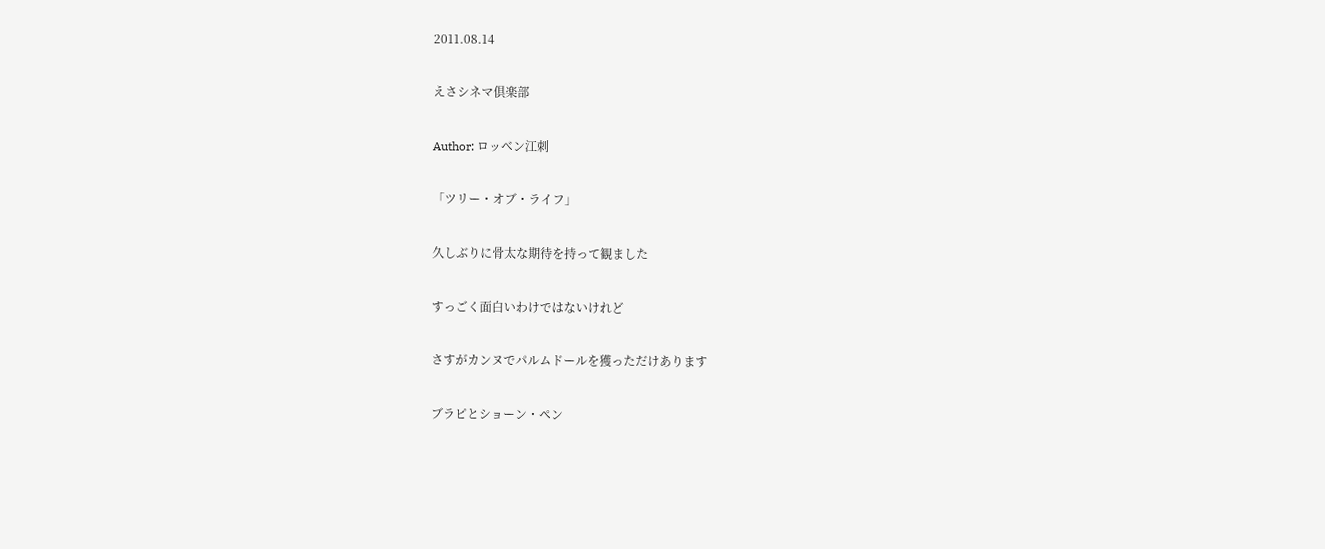2011.08.14

えさシネマ倶楽部

Author: ロッベン江刺

「ツリー・オブ・ライフ」

久しぶりに骨太な期待を持って観ました

すっごく面白いわけではないけれど

さすがカンヌでパルムドールを獲っただけあります

ブラピとショーン・ペン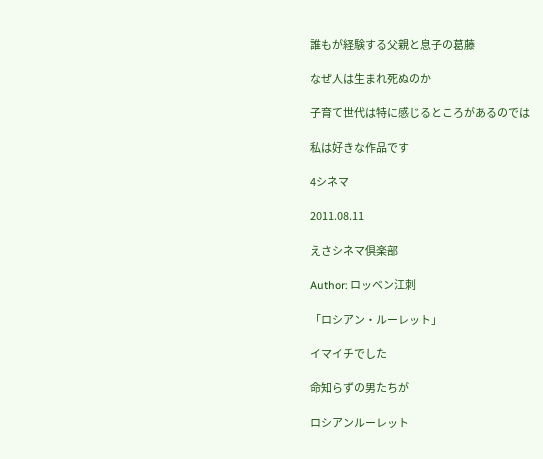誰もが経験する父親と息子の葛藤

なぜ人は生まれ死ぬのか

子育て世代は特に感じるところがあるのでは

私は好きな作品です

4シネマ

2011.08.11

えさシネマ倶楽部

Author: ロッベン江刺

「ロシアン・ルーレット」

イマイチでした

命知らずの男たちが

ロシアンルーレット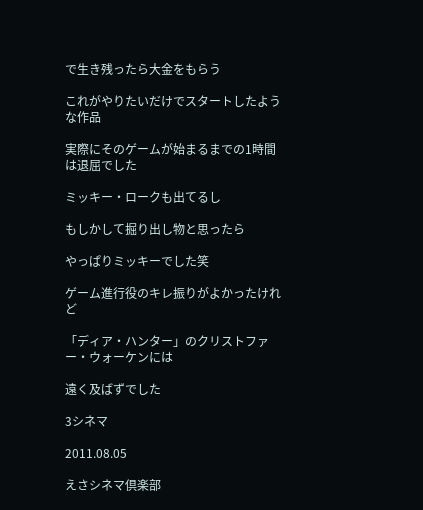で生き残ったら大金をもらう

これがやりたいだけでスタートしたような作品

実際にそのゲームが始まるまでの1時間は退屈でした

ミッキー・ロークも出てるし

もしかして掘り出し物と思ったら

やっぱりミッキーでした笑

ゲーム進行役のキレ振りがよかったけれど

「ディア・ハンター」のクリストファー・ウォーケンには

遠く及ばずでした

3シネマ

2011.08.05

えさシネマ倶楽部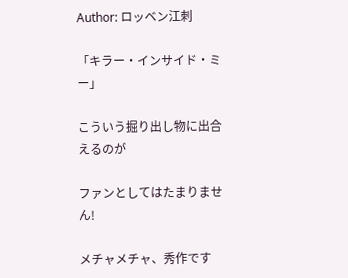Author: ロッベン江刺

「キラー・インサイド・ミー」

こういう掘り出し物に出合えるのが

ファンとしてはたまりません!

メチャメチャ、秀作です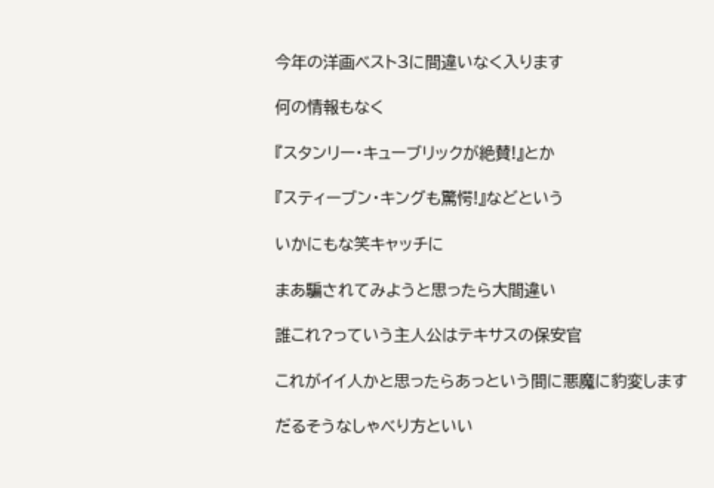今年の洋画ベスト3に間違いなく入ります

何の情報もなく

『スタンリー・キューブリックが絶賛!』とか

『スティーブン・キングも驚愕!』などという

いかにもな笑キャッチに

まあ騙されてみようと思ったら大間違い

誰これ?っていう主人公はテキサスの保安官

これがイイ人かと思ったらあっという間に悪魔に豹変します

だるそうなしゃべり方といい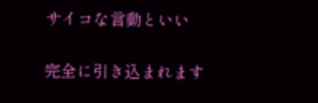サイコな言動といい

完全に引き込まれます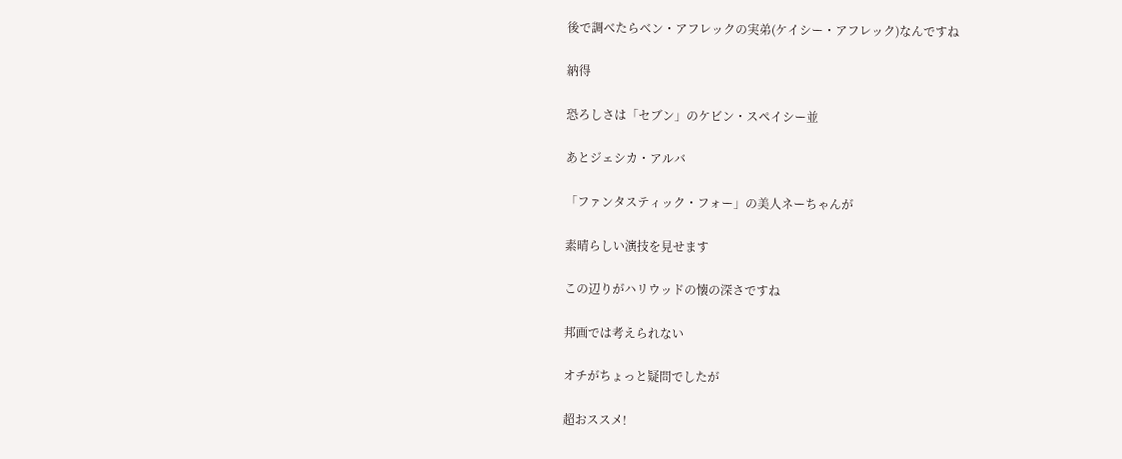後で調べたらベン・アフレックの実弟(ケイシー・アフレック)なんですね

納得

恐ろしさは「セブン」のケビン・スペイシー並

あとジェシカ・アルバ

「ファンタスティック・フォー」の美人ネーちゃんが

素晴らしい演技を見せます

この辺りがハリウッドの懐の深さですね

邦画では考えられない

オチがちょっと疑問でしたが

超おススメ!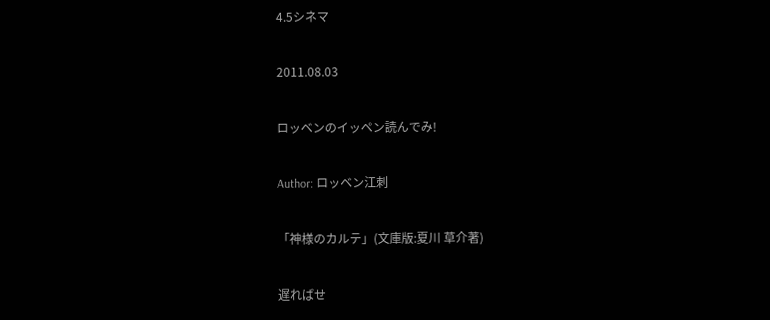4.5シネマ

2011.08.03

ロッベンのイッペン読んでみ!

Author: ロッベン江刺

「神様のカルテ」(文庫版:夏川 草介著)

遅ればせ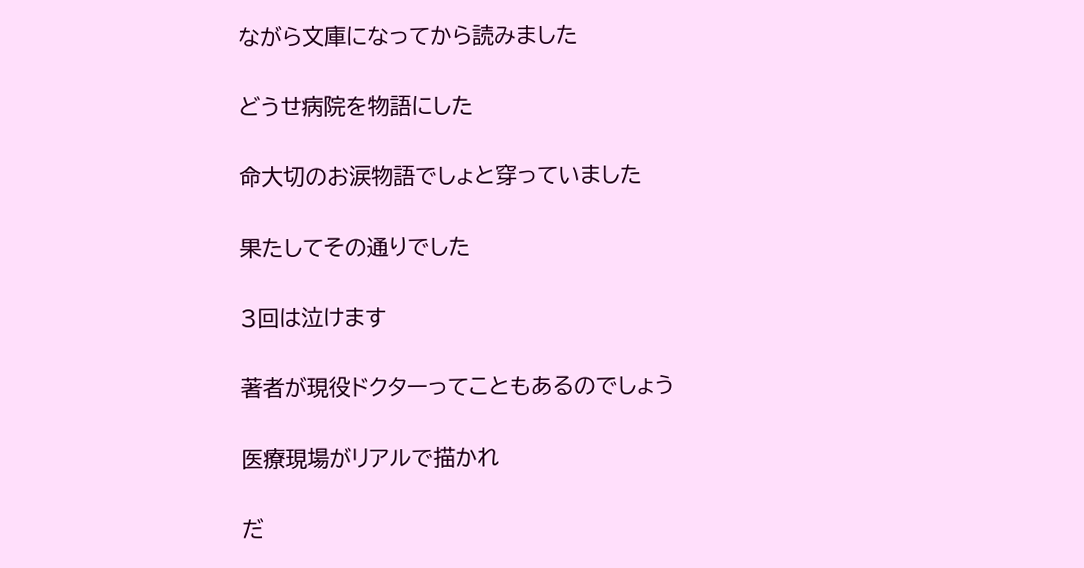ながら文庫になってから読みました

どうせ病院を物語にした

命大切のお涙物語でしょと穿っていました

果たしてその通りでした

3回は泣けます

著者が現役ドクターってこともあるのでしょう

医療現場がリアルで描かれ

だ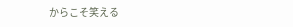からこそ笑える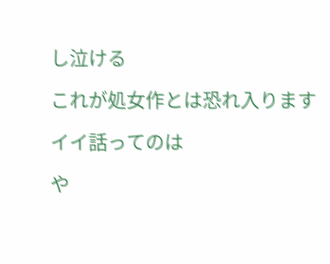し泣ける

これが処女作とは恐れ入ります

イイ話ってのは

や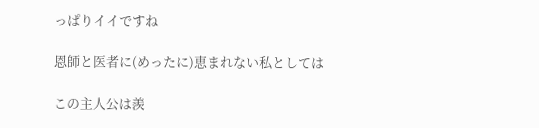っぱりイイですね

恩師と医者に(めったに)恵まれない私としては

この主人公は羨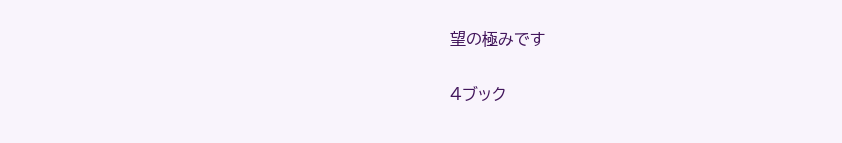望の極みです

4ブック